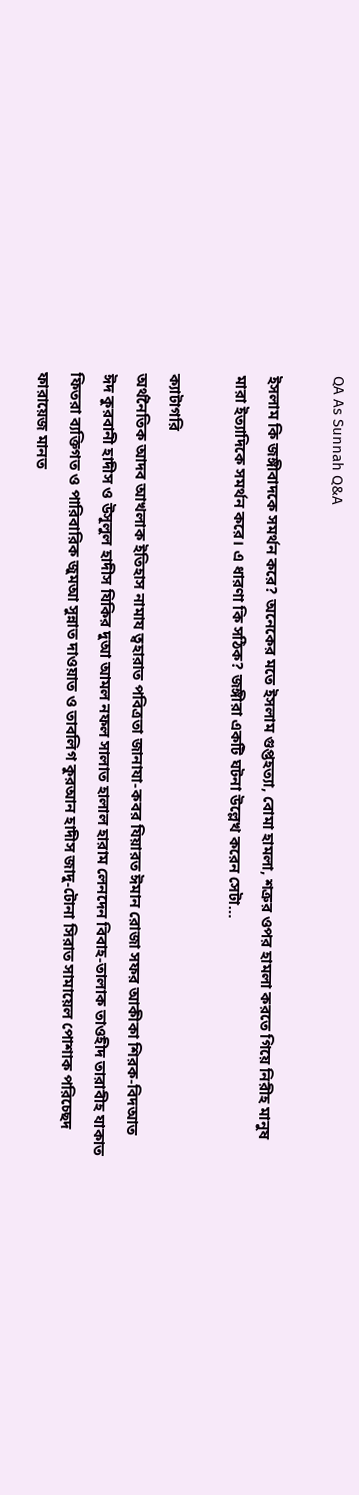QA As Sunnah Q&A

ইসলাম কি জঙ্গীবাদকে সমর্থন করে? অনেকের মতে ইসলাম গুপ্তহত্যা, বোমা হামলা, শত্রুর ওপর হামলা করতে গিয়ে নিরীহ মানুষ মারা ইত্যাদিকে সমর্থন করে। এ ধারণা কি সঠিক? জঙ্গীরা একটি ঘটনা উল্লেখ করেন সেটা…

ক্যাটাগরি
অর্থনৈতিক আদব আখলাক ইতিহাস নামায ত্বহারাত পবিত্রতা জানাযা-কবর যিয়ারত ঈমান রোজা সফর আকীকা শিরক-বিদআত ঈদ কুরবানী হাদীস ও উসূলুল হাদীস যিকির দুআ আমল নফল সালাত হালাল হারাম লেনদেন বিবাহ-তালাক তাওহীদ তারাবীহ যাকাত ফিতরা ব্যক্তিগত ও পারিবারিক জুমআ সুন্নাত দাওয়াত ও তাবলিগ কুরআন হাদীস জাদু-টোনা সিরাত সামায়েল পোশাক পরিচ্ছেদ ফারায়েজ মানত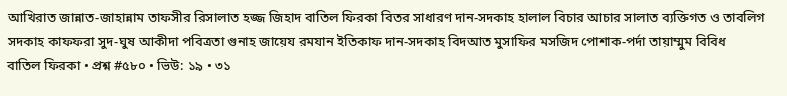আখিরাত জান্নাত-জাহান্নাম তাফসীর রিসালাত হজ্জ জিহাদ বাতিল ফিরকা বিতর সাধারণ দান-সদকাহ হালাল বিচার আচার সালাত ব্যক্তিগত ও তাবলিগ সদকাহ কাফফরা সুদ-ঘুষ আকীদা পবিত্রতা গুনাহ জায়েয রমযান ইতিকাফ দান-সদকাহ বিদআত মুসাফির মসজিদ পোশাক-পর্দা তায়াম্মুম বিবিধ
বাতিল ফিরকা • প্রশ্ন #৫৮০ • ভিউ: ১৯ • ৩১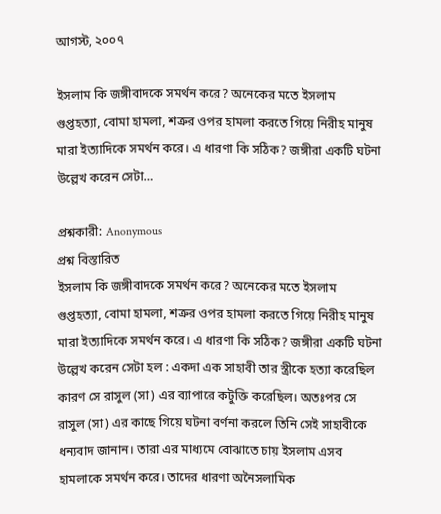আগস্ট, ২০০৭

ইসলাম কি জঙ্গীবাদকে সমর্থন করে? অনেকের মতে ইসলাম গুপ্তহত্যা, বোমা হামলা, শত্রুর ওপর হামলা করতে গিয়ে নিরীহ মানুষ মারা ইত্যাদিকে সমর্থন করে। এ ধারণা কি সঠিক? জঙ্গীরা একটি ঘটনা উল্লেখ করেন সেটা…

প্রশ্নকারী: Anonymous
প্রশ্ন বিস্তারিত
ইসলাম কি জঙ্গীবাদকে সমর্থন করে? অনেকের মতে ইসলাম গুপ্তহত্যা, বোমা হামলা, শত্রুর ওপর হামলা করতে গিয়ে নিরীহ মানুষ মারা ইত্যাদিকে সমর্থন করে। এ ধারণা কি সঠিক? জঙ্গীরা একটি ঘটনা উল্লেখ করেন সেটা হল : একদা এক সাহাবী তার স্ত্রীকে হত্যা করেছিল কারণ সে রাসুল (সা) এর ব্যাপারে কটুক্তি করেছিল। অতঃপর সে রাসুল (সা) এর কাছে গিয়ে ঘটনা বর্ণনা করলে তিনি সেই সাহাবীকে ধন্যবাদ জানান। তারা এর মাধ্যমে বোঝাতে চায় ইসলাম এসব হামলাকে সমর্থন করে। তাদের ধারণা অনৈসলামিক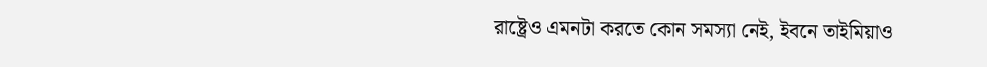রাষ্ট্রেও এমনটা করতে কোন সমস্যা নেই, ইবনে তাইমিয়াও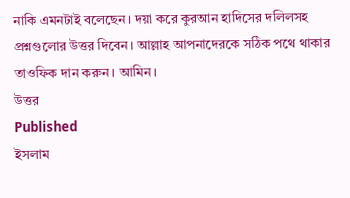নাকি এমনটাই বলেছেন। দয়া করে কুরআন হাদিসের দলিলসহ প্রশ্নগুলোর উত্তর দিবেন। আল্লাহ আপনাদেরকে সঠিক পথে থাকার তাওফিক দান করুন। আমিন।
উত্তর
Published
ইসলাম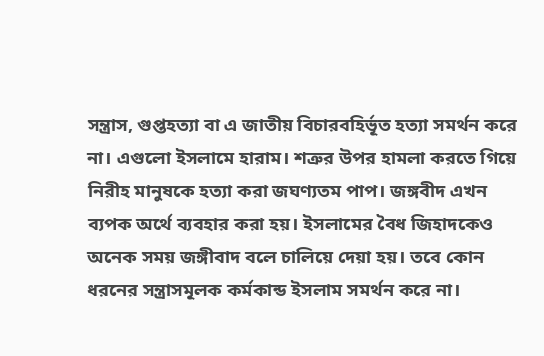সন্ত্রাস, গুপ্তহত্যা বা এ জাতীয় বিচারবহির্ভূত হত্যা সমর্থন করে না। এগুলো ইসলামে হারাম। শত্রুর উপর হামলা করতে গিয়ে নিরীহ মানুষকে হত্যা করা জঘণ্যতম পাপ। জঙ্গবীদ এখন ব্যপক অর্থে ব্যবহার করা হয়। ইসলামের বৈধ জিহাদকেও অনেক সময় জঙ্গীবাদ বলে চালিয়ে দেয়া হয়। তবে কোন ধরনের সন্ত্রাসমূলক কর্মকান্ড ইসলাম সমর্থন করে না।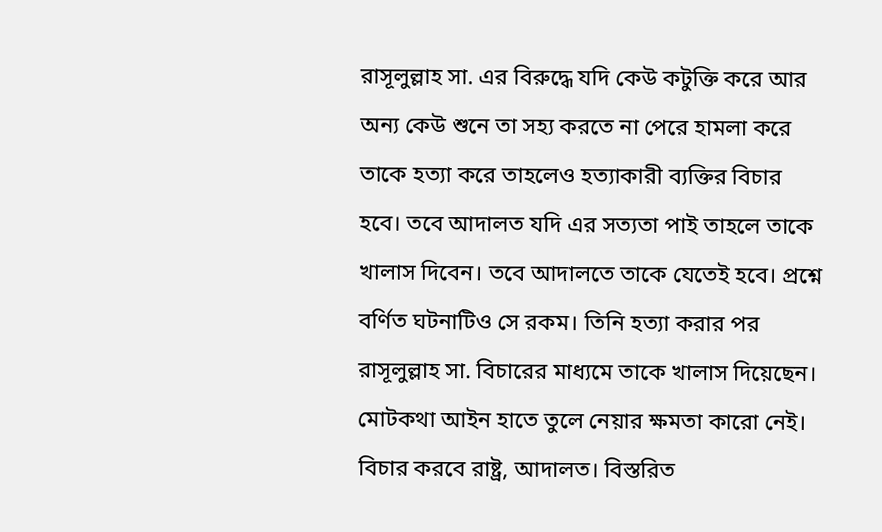রাসূলুল্লাহ সা. এর বিরুদ্ধে যদি কেউ কটুক্তি করে আর অন্য কেউ শুনে তা সহ্য করতে না পেরে হামলা করে তাকে হত্যা করে তাহলেও হত্যাকারী ব্যক্তির বিচার হবে। তবে আদালত যদি এর সত্যতা পাই তাহলে তাকে খালাস দিবেন। তবে আদালতে তাকে যেতেই হবে। প্রশ্নে বর্ণিত ঘটনাটিও সে রকম। তিনি হত্যা করার পর রাসূলুল্লাহ সা. বিচারের মাধ্যমে তাকে খালাস দিয়েছেন। মোটকথা আইন হাতে তুলে নেয়ার ক্ষমতা কারো নেই। বিচার করবে রাষ্ট্র, আদালত। বিস্তরিত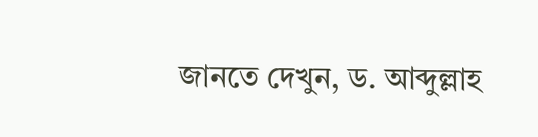জানতে দেখুন, ড. আব্দুল্লাহ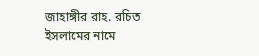জাহাঙ্গীর রাহ. রচিত ইসলামের নামে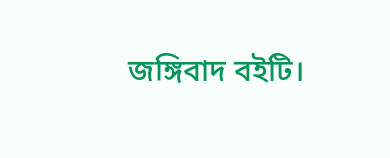জঙ্গিবাদ বইটি।